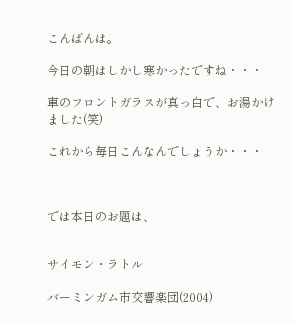こんばんは。

今日の朝はしかし寒かったですね・・・

車のフロントガラスが真っ白で、お湯かけました(笑)

これから毎日こんなんでしょうか・・・



では本日のお題は、


サイモン・ラトル

バーミンガム市交響楽団(2004)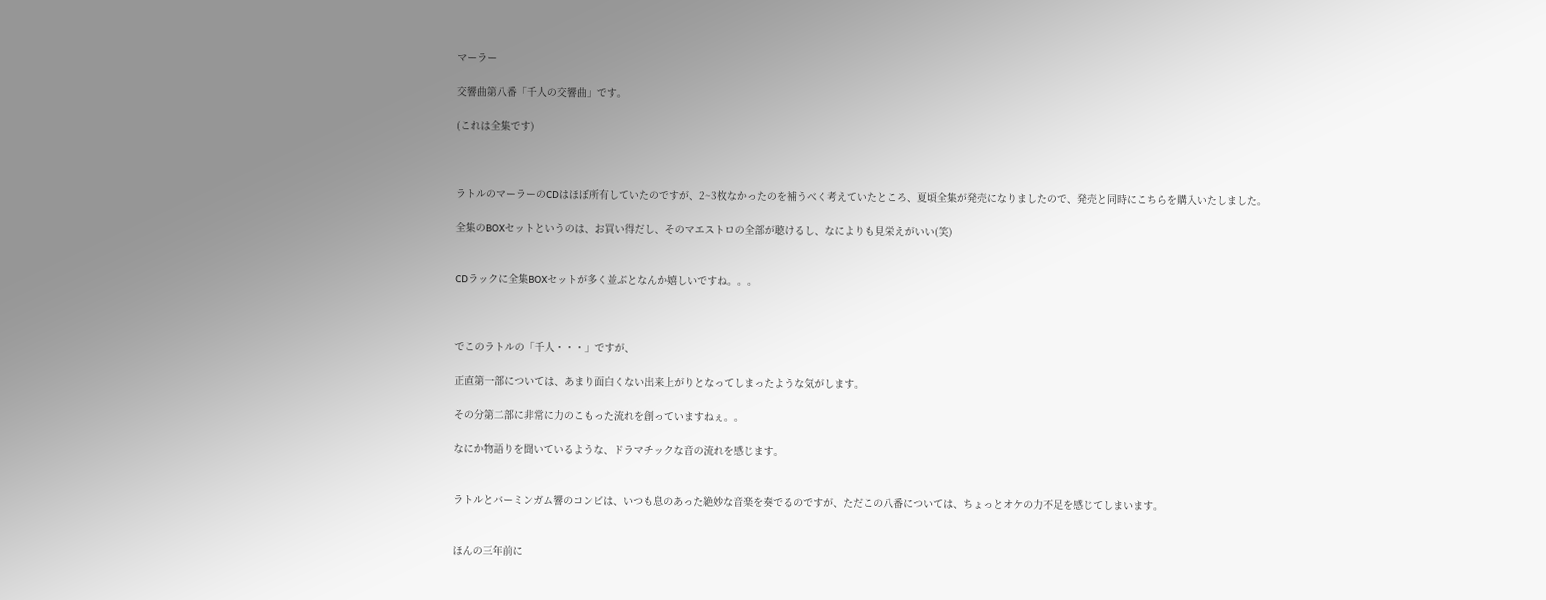マーラー

交響曲第八番「千人の交響曲」です。

(これは全集です)



ラトルのマーラーのCDはほぼ所有していたのですが、2~3枚なかったのを補うべく考えていたところ、夏頃全集が発売になりましたので、発売と同時にこちらを購入いたしました。

全集のBOXセットというのは、お買い得だし、そのマエストロの全部が聴けるし、なによりも見栄えがいい(笑)


CDラックに全集BOXセットが多く並ぶとなんか嬉しいですね。。。



でこのラトルの「千人・・・」ですが、

正直第一部については、あまり面白くない出来上がりとなってしまったような気がします。

その分第二部に非常に力のこもった流れを創っていますねぇ。。

なにか物語りを聞いているような、ドラマチックな音の流れを感じます。


ラトルとバーミンガム響のコンビは、いつも息のあった絶妙な音楽を奏でるのですが、ただこの八番については、ちょっとオケの力不足を感じてしまいます。


ほんの三年前に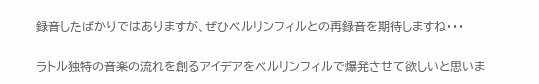録音したばかりではありますが、ぜひベルリンフィルとの再録音を期待しますね・・・

ラトル独特の音楽の流れを創るアイデアをベルリンフィルで爆発させて欲しいと思いま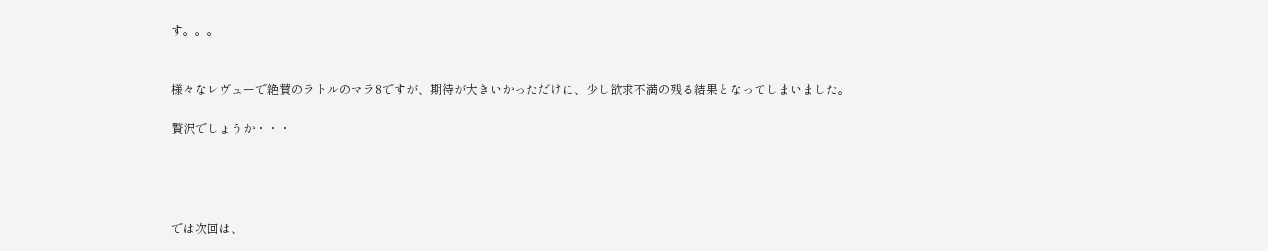す。。。


様々なレヴューで絶賛のラトルのマラ8ですが、期待が大きいかっただけに、少し欲求不満の残る結果となってしまいました。

贅沢でしょうか・・・




では次回は、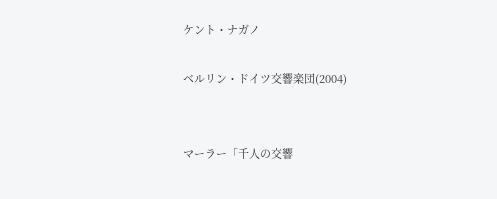ケント・ナガノ

ベルリン・ドイツ交響楽団(2004)


マーラー「千人の交響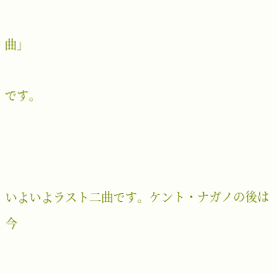曲」

です。



いよいよラスト二曲です。ケント・ナガノの後は今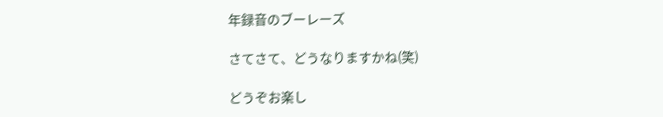年録音のブーレーズ

さてさて、どうなりますかね(笑)

どうぞお楽し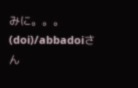みに。。。(doi)/abbadoiさん